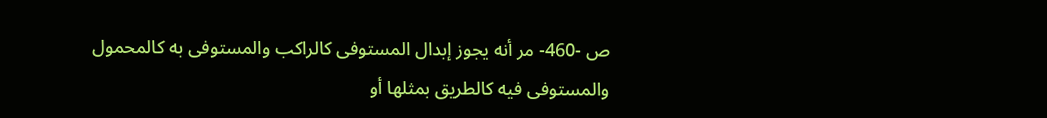ص -460- مر أنه يجوز إبدال المستوفى كالراكب والمستوفى به كالمحمول والمستوفى فيه كالطريق بمثلها أو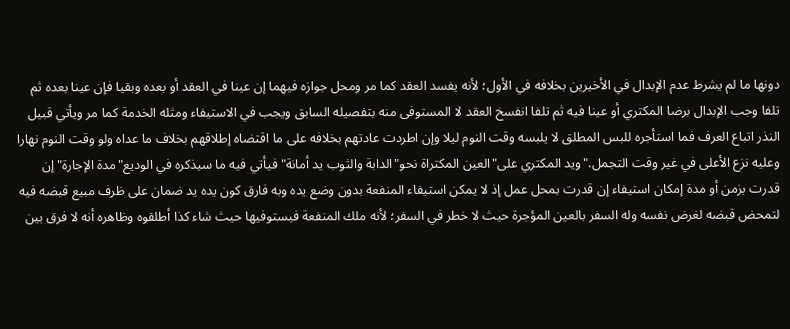دونها ما لم يشرط عدم الإبدال في الأخيرين بخلافه في الأول؛ لأنه يفسد العقد كما مر ومحل جوازه فيهما إن عينا في العقد أو بعده وبقيا فإن عينا بعده ثم تلفا وجب الإبدال برضا المكتري أو عينا فيه ثم تلفا انفسخ العقد لا المستوفى منه بتفصيله السابق ويجب في الاستيفاء ومثله الخدمة كما مر ويأتي قبيل النذر اتباع العرف فما استأجره للبس المطلق لا يلبسه وقت النوم ليلا وإن اطردت عادتهم بخلافه على ما اقتضاه إطلاقهم بخلاف ما عداه ولو وقت النوم نهارا وعليه نزع الأعلى في غير وقت التجمل."ويد المكتري على"العين المكتراة نحو"الدابة والثوب يد أمانة"فيأتي فيه ما سيذكره في الوديع"مدة الإجارة"إن قدرت بزمن أو مدة إمكان استيفاء إن قدرت بمحل عمل إذ لا يمكن استيفاء المنفعة بدون وضع يده وبه فارق كون يده يد ضمان على ظرف مبيع قبضه فيه لتمحض قبضه لغرض نفسه وله السفر بالعين المؤجرة حيث لا خطر في السفر؛ لأنه ملك المنفعة فيستوفيها حيث شاء كذا أطلقوه وظاهره أنه لا فرق بين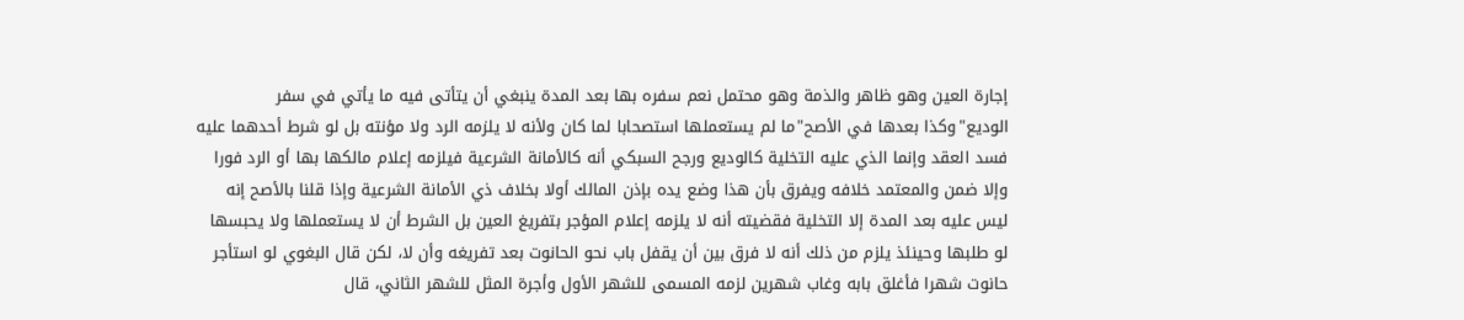إجارة العين وهو ظاهر والذمة وهو محتمل نعم سفره بها بعد المدة ينبغي أن يتأتى فيه ما يأتي في سفر الوديع"وكذا بعدها في الأصح"ما لم يستعملها استصحابا لما كان ولأنه لا يلزمه الرد ولا مؤنته بل لو شرط أحدهما عليه فسد العقد وإنما الذي عليه التخلية كالوديع ورجح السبكي أنه كالأمانة الشرعية فيلزمه إعلام مالكها بها أو الرد فورا وإلا ضمن والمعتمد خلافه ويفرق بأن هذا وضع يده بإذن المالك أولا بخلاف ذي الأمانة الشرعية وإذا قلنا بالأصح إنه ليس عليه بعد المدة إلا التخلية فقضيته أنه لا يلزمه إعلام المؤجر بتفريغ العين بل الشرط أن لا يستعملها ولا يحبسها لو طلبها وحينئذ يلزم من ذلك أنه لا فرق بين أن يقفل باب نحو الحانوت بعد تفريغه وأن لا، لكن قال البغوي لو استأجر حانوت شهرا فأغلق بابه وغاب شهرين لزمه المسمى للشهر الأول وأجرة المثل للشهر الثاني، قال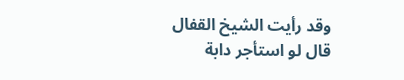وقد رأيت الشيخ القفال قال لو استأجر دابة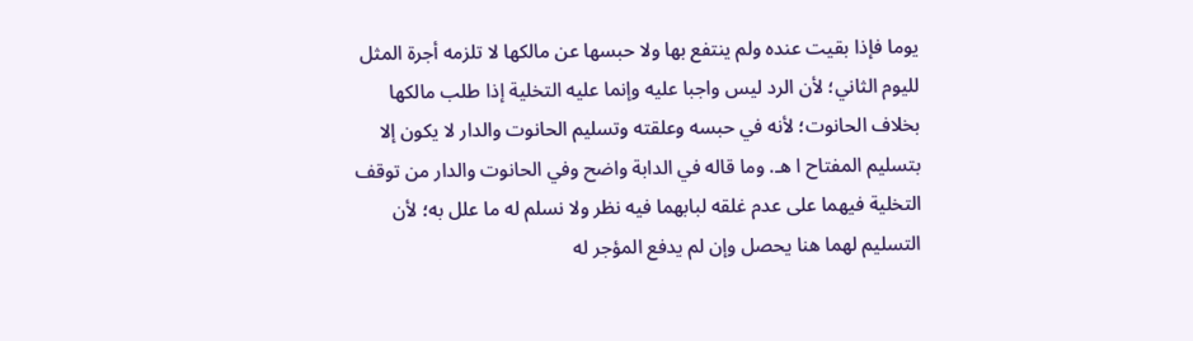يوما فإذا بقيت عنده ولم ينتفع بها ولا حبسها عن مالكها لا تلزمه أجرة المثل لليوم الثاني؛ لأن الرد ليس واجبا عليه وإنما عليه التخلية إذا طلب مالكها بخلاف الحانوت؛ لأنه في حبسه وعلقته وتسليم الحانوت والدار لا يكون إلا بتسليم المفتاح ا هـ. وما قاله في الدابة واضح وفي الحانوت والدار من توقف التخلية فيهما على عدم غلقه لبابهما فيه نظر ولا نسلم له ما علل به؛ لأن التسليم لهما هنا يحصل وإن لم يدفع المؤجر له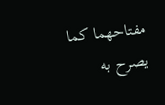مفتاحهما كما يصرح به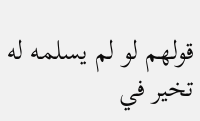قولهم لو لم يسلمه له تخير في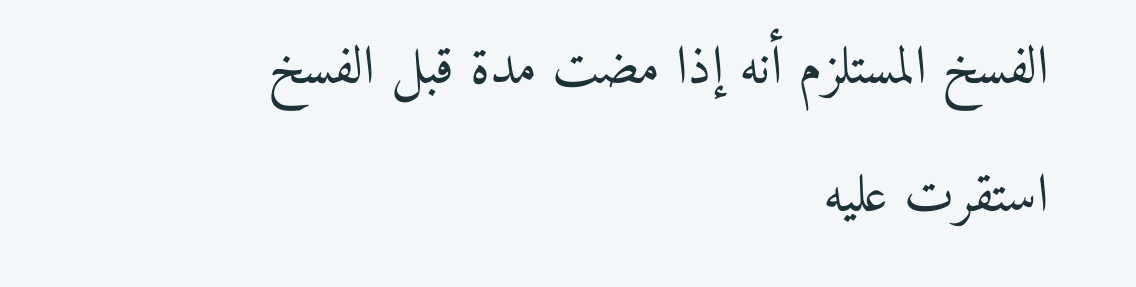الفسخ المستلزم أنه إذا مضت مدة قبل الفسخ استقرت عليه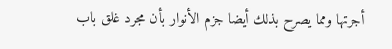أجرتها ومما يصرح بذلك أيضا جزم الأنوار بأن مجرد غلق باب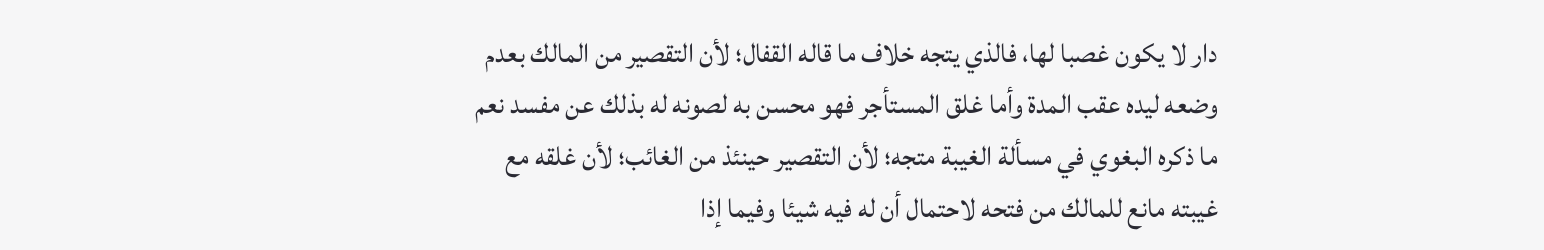دار لا يكون غصبا لها، فالذي يتجه خلاف ما قاله القفال؛ لأن التقصير من المالك بعدم وضعه ليده عقب المدة وأما غلق المستأجر فهو محسن به لصونه له بذلك عن مفسد نعم ما ذكره البغوي في مسألة الغيبة متجه؛ لأن التقصير حينئذ من الغائب؛ لأن غلقه مع غيبته مانع للمالك من فتحه لاحتمال أن له فيه شيئا وفيما إذا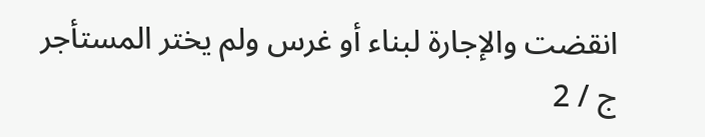انقضت والإجارة لبناء أو غرس ولم يختر المستأجر
ج / 2